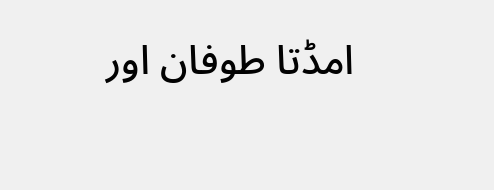امڈتا طوفان اور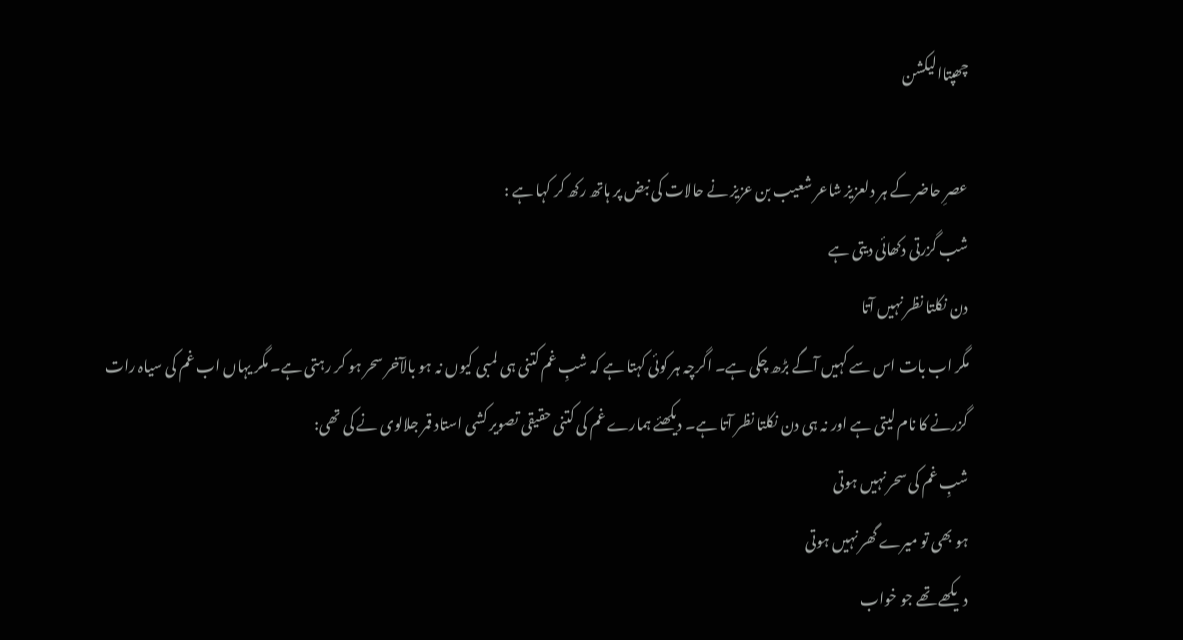چھپتاالیکشن

عصرِ حاضر کے ہر دلعزیز شاعر شعیب بن عزیز نے حالات کی نبض پر ہاتھ رکھ کر کہا ہے :
شب گزرتی دکھائی دیتی ہے
دن نکلتا نظر نہیں آتا
مگر اب بات اس سے کہیں آگے بڑھ چکی ہے۔ اگرچہ ہر کوئی کہتا ہے کہ شبِ غم کتنی ہی لمبی کیوں نہ ہو بالآخر سحر ہو کر رہتی ہے۔ مگر یہاں اب غم کی سیاہ رات گزرنے کا نام لیتی ہے اور نہ ہی دن نکلتا نظر آتا ہے۔ دیکھئے ہمارے غم کی کتنی حقیقی تصویر کشی استاد قمر جلالوی نے کی تھی:
شبِ غم کی سحر نہیں ہوتی
ہو بھی تو میرے گھر نہیں ہوتی
دیکھے تھے جو خواب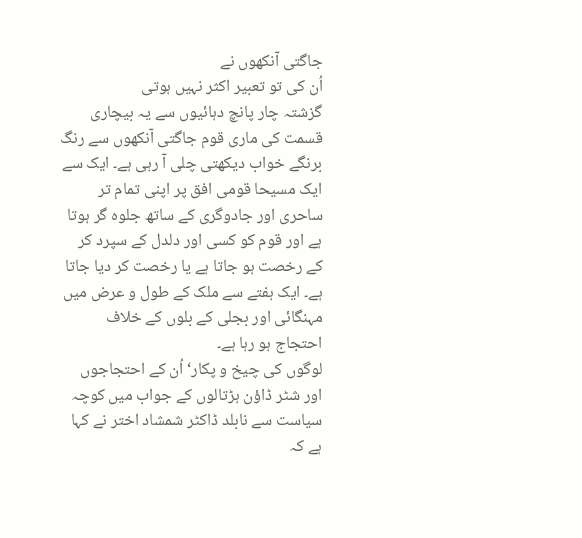جاگتی آنکھوں نے
اُن کی تو تعبیر اکثر نہیں ہوتی
گزشتہ چار پانچ دہائیوں سے یہ بیچاری قسمت کی ماری قوم جاگتی آنکھوں سے رنگ برنگے خواب دیکھتی چلی آ رہی ہے۔ ایک سے ایک مسیحا قومی افق پر اپنی تمام تر ساحری اور جادوگری کے ساتھ جلوہ گر ہوتا ہے اور قوم کو کسی اور دلدل کے سپرد کر کے رخصت ہو جاتا ہے یا رخصت کر دیا جاتا ہے۔ ایک ہفتے سے ملک کے طول و عرض میں مہنگائی اور بجلی کے بلوں کے خلاف احتجاج ہو رہا ہے۔
لوگوں کی چیخ و پکار‘ اُن کے احتجاجوں اور شٹر ڈاؤن ہڑتالوں کے جواب میں کوچہ سیاست سے نابلد ڈاکٹر شمشاد اختر نے کہا ہے کہ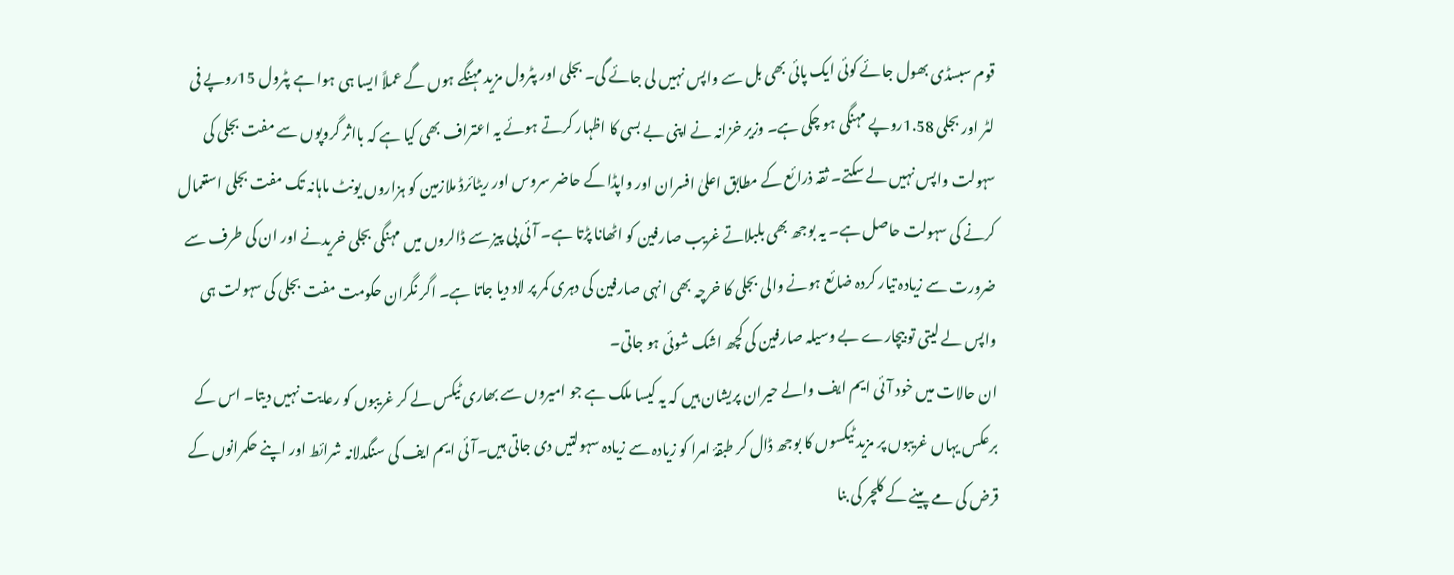قوم سبسڈی بھول جائے کوئی ایک پائی بھی بل سے واپس نہیں لی جائے گی۔ بجلی اور پٹرول مزید مہنگے ہوں گے عملاً ایسا ہی ہوا ہے پٹرول 15روپے فی لٹر اور بجلی 1.58روپے مہنگی ہو چکی ہے۔ وزیر خزانہ نے اپنی بے بسی کا اظہار کرتے ہوئے یہ اعتراف بھی کیا ہے کہ بااثر گروپوں سے مفت بجلی کی سہولت واپس نہیں لے سکتے۔ ثقہ ذرائع کے مطابق اعلیٰ افسران اور واپڈا کے حاضر سروس اور ریٹائرڈ ملازمین کو ہزاروں یونٹ ماہانہ تک مفت بجلی استعمال کرنے کی سہولت حاصل ہے۔ یہ بوجھ بھی بلبلاتے غریب صارفین کو اٹھانا پڑتا ہے۔ آئی پی پیز سے ڈالروں میں مہنگی بجلی خریدنے اور ان کی طرف سے ضرورت سے زیادہ تیار کردہ ضائع ہونے والی بجلی کا خرچہ بھی انہی صارفین کی دہری کمر پر لاد دیا جاتا ہے۔ اگر نگران حکومت مفت بجلی کی سہولت ہی واپس لے لیتی تو بیچارے بے وسیلہ صارفین کی کچھ اشک شوئی ہو جاتی۔
ان حالات میں خود آئی ایم ایف والے حیران پریشان ہیں کہ یہ کیسا ملک ہے جو امیروں سے بھاری ٹیکس لے کر غریبوں کو رعایت نہیں دیتا۔ اس کے برعکس یہاں غریبوں پر مزید ٹیکسوں کا بوجھ ڈال کر طبقۂ امرا کو زیادہ سے زیادہ سہولتیں دی جاتی ہیں۔آئی ایم ایف کی سنگدلانہ شرائط اور اپنے حکمرانوں کے قرض کی مے پینے کے کلچر کی بنا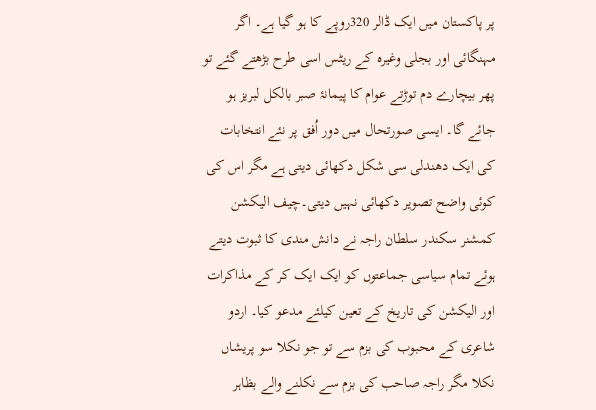پر پاکستان میں ایک ڈالر 320روپے کا ہو گیا ہے۔ اگر مہنگائی اور بجلی وغیرہ کے ریٹس اسی طرح بڑھتے گئے تو پھر بیچارے دم توڑتے عوام کا پیمانۂ صبر بالکل لبریز ہو جائے گا۔ ایسی صورتحال میں دور اُفق پر نئے انتخابات کی ایک دھندلی سی شکل دکھائی دیتی ہے مگر اس کی کوئی واضح تصویر دکھائی نہیں دیتی۔چیف الیکشن کمشنر سکندر سلطان راجہ نے دانش مندی کا ثبوت دیتے ہوئے تمام سیاسی جماعتوں کو ایک ایک کر کے مذاکرات اور الیکشن کی تاریخ کے تعین کیلئے مدعو کیا۔ اردو شاعری کے محبوب کی بزم سے تو جو نکلا سو پریشاں نکلا مگر راجہ صاحب کی بزم سے نکلنے والے بظاہر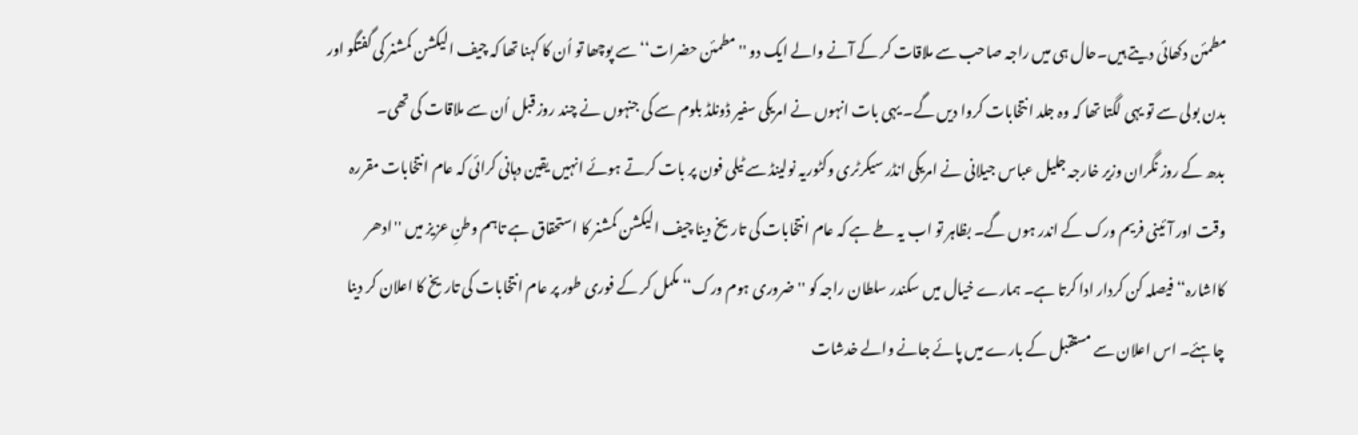مطمئن دکھائی دیتے ہیں۔حال ہی میں راجہ صاحب سے ملاقات کر کے آنے والے ایک دو ''مطمئن حضرات‘‘ سے پوچھا تو اُن کا کہنا تھا کہ چیف الیکشن کمشنر کی گفتگو اور بدن بولی سے تو یہی لگتا تھا کہ وہ جلد انتخابات کروا دیں گے۔ یہی بات انہوں نے امریکی سفیر ڈونلڈ بلوم سے کی جنہوں نے چند روز قبل اُن سے ملاقات کی تھی۔
بدھ کے روز نگران وزیر خارجہ جلیل عباس جیلانی نے امریکی انڈر سیکرٹری وکٹوریہ نولینڈ سے ٹیلی فون پر بات کرتے ہوئے انہیں یقین دہانی کرائی کہ عام انتخابات مقررہ وقت اور آئینی فریم ورک کے اندر ہوں گے۔ بظاہر تو اب یہ طے ہے کہ عام انتخابات کی تاریخ دینا چیف الیکشن کمشنر کا استحقاق ہے تاہم وطنِ عزیز میں ''ادھر کااشارہ‘‘ فیصلہ کن کردار ادا کرتا ہے۔ ہمارے خیال میں سکندر سلطان راجہ کو ''ضروری ہوم ورک‘‘ مکمل کر کے فوری طور پر عام انتخابات کی تاریخ کا اعلان کر دینا چاہئے۔ اس اعلان سے مستقبل کے بارے میں پائے جانے والے خدشات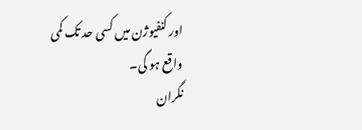اور کنفیوژن میں کسی حد تک کمی واقع ہو گی۔
نگران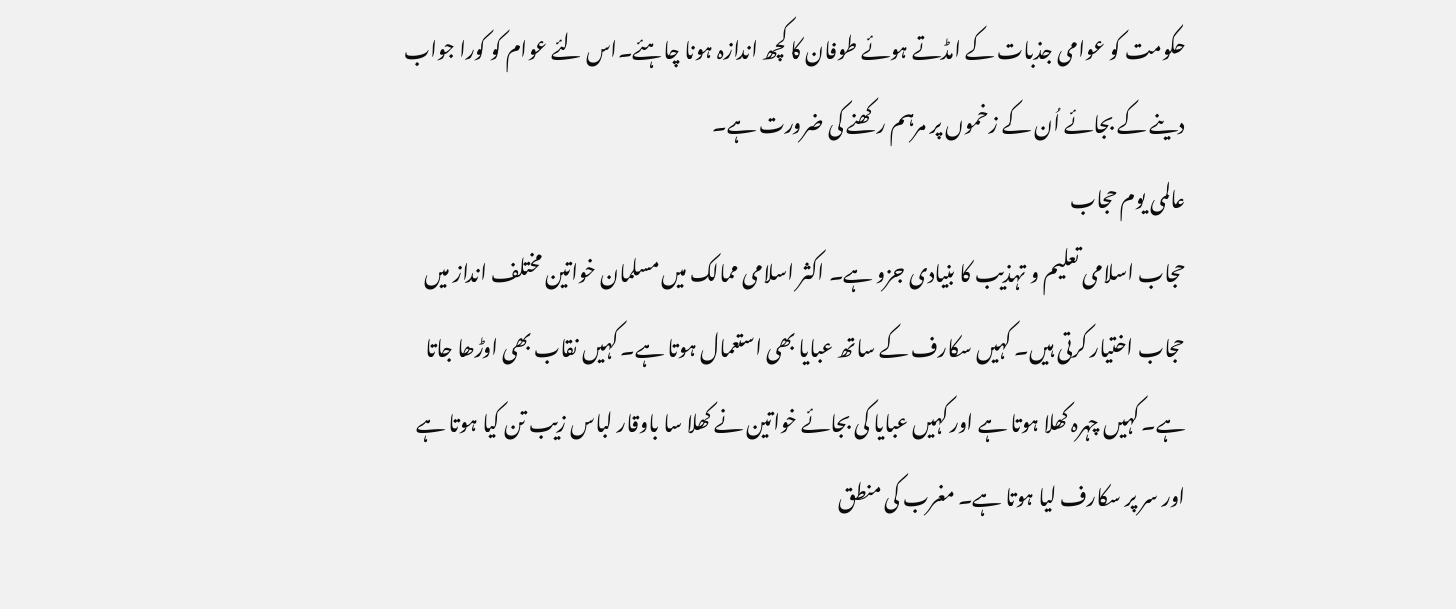حکومت کو عوامی جذبات کے امڈتے ہوئے طوفان کا کچھ اندازہ ہونا چاہئے۔اس لئے عوام کو کورا جواب دینے کے بجائے اُن کے زخموں پر مرہم رکھنے کی ضرورت ہے۔
عالمی یوم حجاب
حجاب اسلامی تعلیم و تہذیب کا بنیادی جزو ہے۔ اکثر اسلامی ممالک میں مسلمان خواتین مختلف انداز میں حجاب اختیار کرتی ہیں۔ کہیں سکارف کے ساتھ عبایا بھی استعمال ہوتا ہے۔ کہیں نقاب بھی اوڑھا جاتا ہے۔ کہیں چہرہ کھلا ہوتا ہے اور کہیں عبایا کی بجائے خواتین نے کھلا سا باوقار لباس زیب تن کیا ہوتا ہے اور سر پر سکارف لیا ہوتا ہے۔ مغرب کی منطق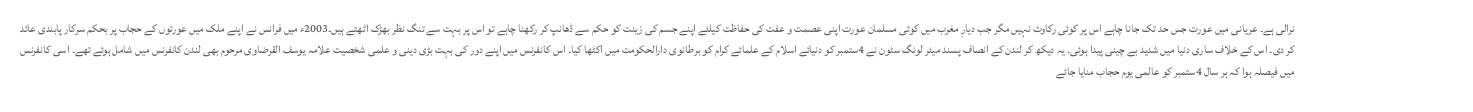نرالی ہے۔ عریانی میں عورت جس حد تک جانا چاہے اس پر کوئی رکاوٹ نہیں مگر جب دیارِ مغرب میں کوئی مسلمان عورت اپنی عصمت و عفت کی حفاظت کیلئے اپنے جسم کی زینت کو حکم سے ڈھانپ کر رکھنا چاہے تو اس پر بہت سے تنگ نظر بھڑک اٹھتے ہیں۔2003ء میں فرانس نے اپنے ملک میں عورتوں کے حجاب پر بحکم سرکار پابندی عائد کر دی۔ اس کے خلاف ساری دنیا میں شدید بے چینی پیدا ہوئی۔ یہ دیکھ کر لندن کے انصاف پسند میئر لونگ سٹون نے 4ستمبر کو دنیائے اسلام کے علمائے کرام کو برطانوی دارالحکومت میں اکٹھا کیا۔ اس کانفرنس میں اپنے دور کی بہت بڑی دینی و علمی شخصیت علامہ یوسف القرضاوی مرحوم بھی لندن کانفرنس میں شامل ہوئے تھے۔ اسی کانفرنس میں فیصلہ ہوا کہ ہر سال 4ستمبر کو عالمی یوم حجاب منایا جائے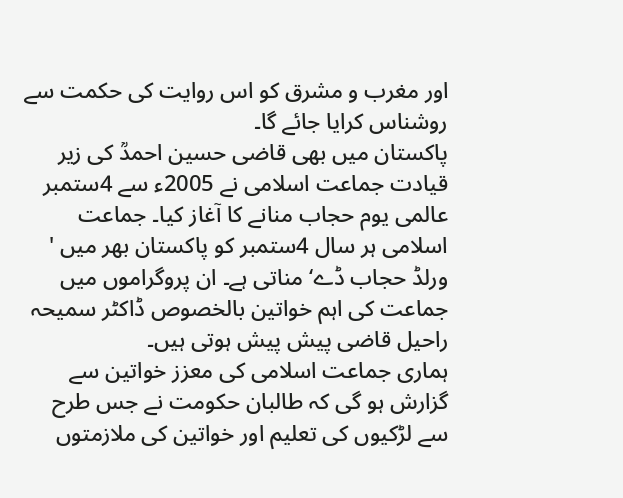اور مغرب و مشرق کو اس روایت کی حکمت سے روشناس کرایا جائے گا۔
پاکستان میں بھی قاضی حسین احمدؒ کی زیر قیادت جماعت اسلامی نے 2005ء سے 4ستمبر عالمی یوم حجاب منانے کا آغاز کیا۔ جماعت اسلامی ہر سال 4ستمبر کو پاکستان بھر میں ' ورلڈ حجاب ڈے‘ مناتی ہے۔ ان پروگراموں میں جماعت کی اہم خواتین بالخصوص ڈاکٹر سمیحہ راحیل قاضی پیش پیش ہوتی ہیں۔
ہماری جماعت اسلامی کی معزز خواتین سے گزارش ہو گی کہ طالبان حکومت نے جس طرح سے لڑکیوں کی تعلیم اور خواتین کی ملازمتوں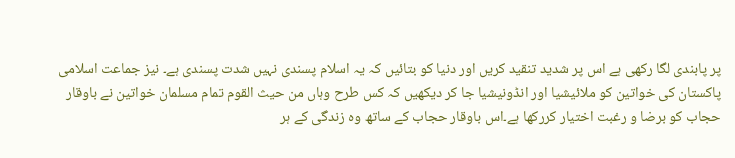پر پابندی لگا رکھی ہے اس پر شدید تنقید کریں اور دنیا کو بتائیں کہ یہ اسلام پسندی نہیں شدت پسندی ہے۔ نیز جماعت اسلامی پاکستان کی خواتین کو ملائیشیا اور انڈونیشیا جا کر دیکھیں کہ کس طرح وہاں من حیث القوم تمام مسلمان خواتین نے باوقار حجاب کو برضا و رغبت اختیار کررکھا ہے۔اس باوقار حجاب کے ساتھ وہ زندگی کے ہر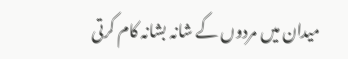میدان میں مردوں کے شانہ بشانہ کام کرتی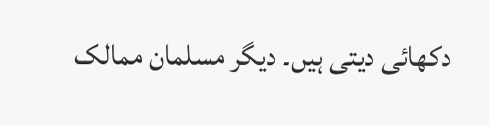دکھائی دیتی ہیں۔ دیگر مسلمان ممالک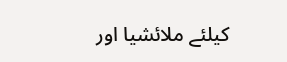کیلئے ملائشیا اور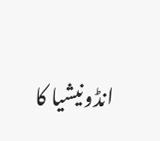انڈونیشیا کا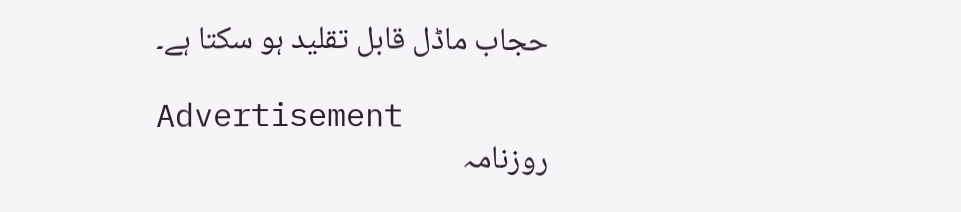حجاب ماڈل قابل تقلید ہو سکتا ہے۔

Advertisement
روزنامہ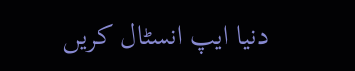دنیا ایپ انسٹال کریں